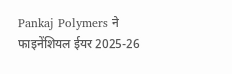Pankaj Polymers ने फाइनेंशियल ईयर 2025-26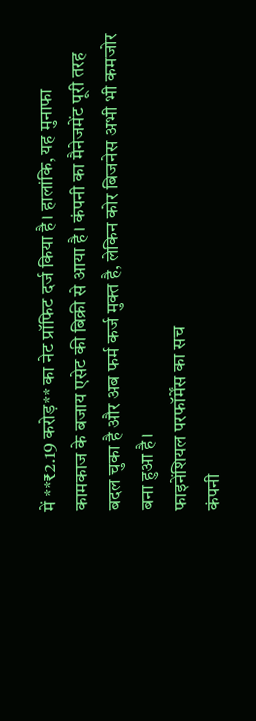में **₹2.19 करोड़** का नेट प्रॉफिट दर्ज किया है। हालांकि, यह मुनाफा कामकाज के बजाय एसेट की बिक्री से आया है। कंपनी का मैनेजमेंट पूरी तरह बदल चुका है और अब फर्म कर्ज मुक्त है, लेकिन कोर बिजनेस अभी भी कमजोर बना हुआ है।
फाइनेंशियल परफॉर्मेंस का सच
कंपनी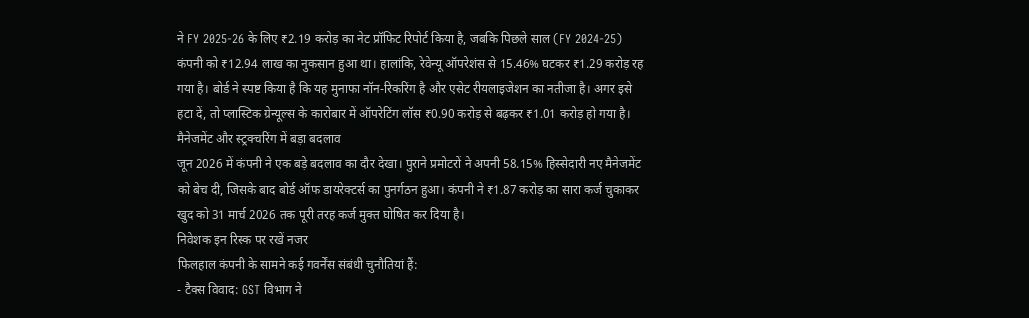ने FY 2025-26 के लिए ₹2.19 करोड़ का नेट प्रॉफिट रिपोर्ट किया है, जबकि पिछले साल (FY 2024-25) कंपनी को ₹12.94 लाख का नुकसान हुआ था। हालांकि, रेवेन्यू ऑपरेशंस से 15.46% घटकर ₹1.29 करोड़ रह गया है। बोर्ड ने स्पष्ट किया है कि यह मुनाफा नॉन-रिकरिंग है और एसेट रीयलाइजेशन का नतीजा है। अगर इसे हटा दें, तो प्लास्टिक ग्रेन्यूल्स के कारोबार में ऑपरेटिंग लॉस ₹0.90 करोड़ से बढ़कर ₹1.01 करोड़ हो गया है।
मैनेजमेंट और स्ट्रक्चरिंग में बड़ा बदलाव
जून 2026 में कंपनी ने एक बड़े बदलाव का दौर देखा। पुराने प्रमोटरों ने अपनी 58.15% हिस्सेदारी नए मैनेजमेंट को बेच दी, जिसके बाद बोर्ड ऑफ डायरेक्टर्स का पुनर्गठन हुआ। कंपनी ने ₹1.87 करोड़ का सारा कर्ज चुकाकर खुद को 31 मार्च 2026 तक पूरी तरह कर्ज मुक्त घोषित कर दिया है।
निवेशक इन रिस्क पर रखें नजर
फिलहाल कंपनी के सामने कई गवर्नेंस संबंधी चुनौतियां हैं:
- टैक्स विवाद: GST विभाग ने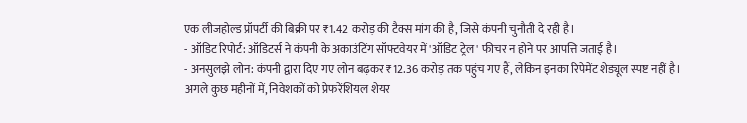एक लीजहोल्ड प्रॉपर्टी की बिक्री पर ₹1.42 करोड़ की टैक्स मांग की है, जिसे कंपनी चुनौती दे रही है।
- ऑडिट रिपोर्ट: ऑडिटर्स ने कंपनी के अकाउंटिंग सॉफ्टवेयर में 'ऑडिट ट्रेल' फीचर न होने पर आपत्ति जताई है।
- अनसुलझे लोन: कंपनी द्वारा दिए गए लोन बढ़कर ₹12.36 करोड़ तक पहुंच गए हैं, लेकिन इनका रिपेमेंट शेड्यूल स्पष्ट नहीं है।
अगले कुछ महीनों में, निवेशकों को प्रेफरेंशियल शेयर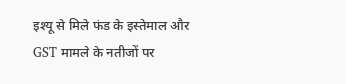इश्यू से मिले फंड के इस्तेमाल और GST मामले के नतीजों पर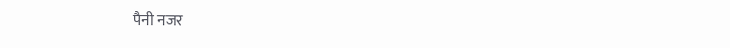पैनी नजर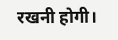रखनी होगी।